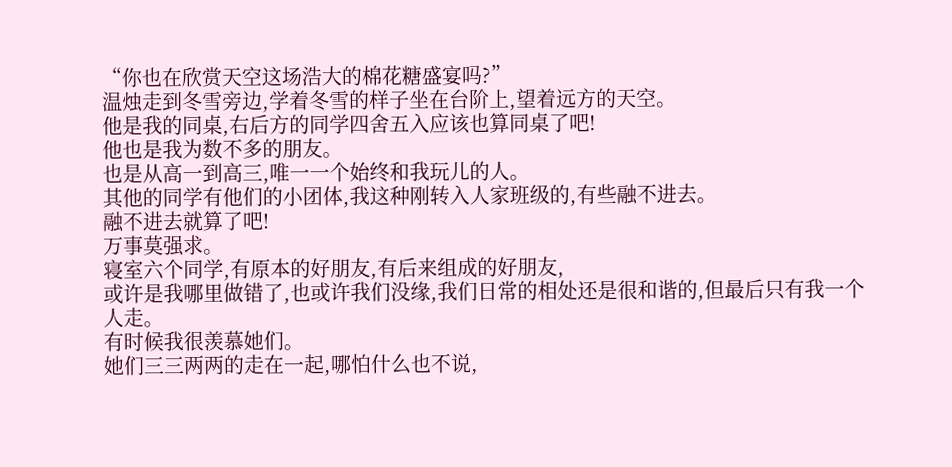“你也在欣赏天空这场浩大的棉花糖盛宴吗?”
温烛走到冬雪旁边,学着冬雪的样子坐在台阶上,望着远方的天空。
他是我的同桌,右后方的同学四舍五入应该也算同桌了吧!
他也是我为数不多的朋友。
也是从高一到高三,唯一一个始终和我玩儿的人。
其他的同学有他们的小团体,我这种刚转入人家班级的,有些融不进去。
融不进去就算了吧!
万事莫强求。
寝室六个同学,有原本的好朋友,有后来组成的好朋友,
或许是我哪里做错了,也或许我们没缘,我们日常的相处还是很和谐的,但最后只有我一个人走。
有时候我很羡慕她们。
她们三三两两的走在一起,哪怕什么也不说,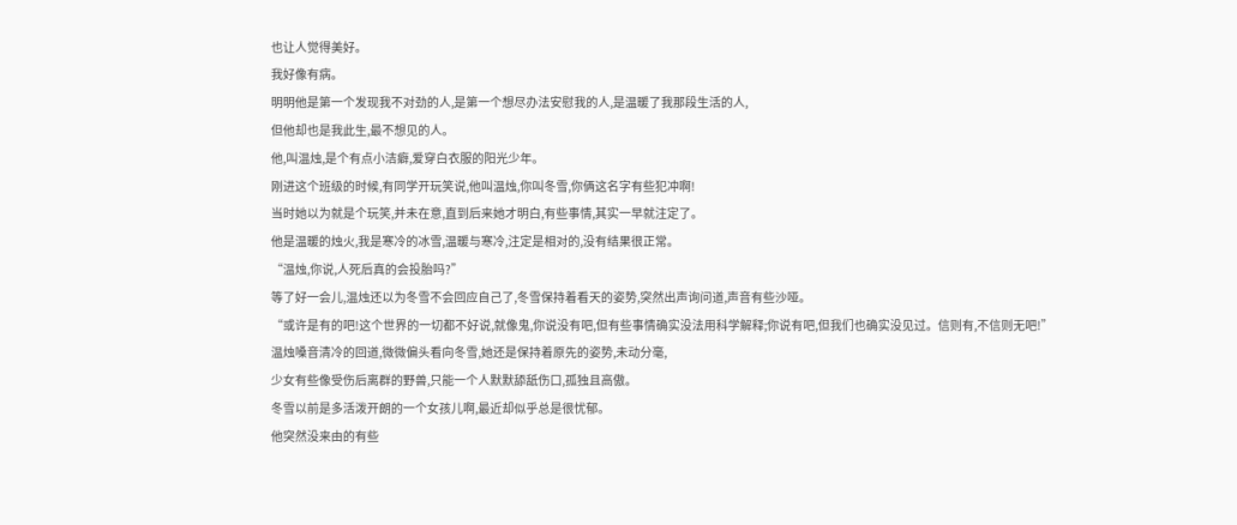也让人觉得美好。
我好像有病。
明明他是第一个发现我不对劲的人,是第一个想尽办法安慰我的人,是温暖了我那段生活的人,
但他却也是我此生,最不想见的人。
他,叫温烛,是个有点小洁癖,爱穿白衣服的阳光少年。
刚进这个班级的时候,有同学开玩笑说,他叫温烛,你叫冬雪,你俩这名字有些犯冲啊!
当时她以为就是个玩笑,并未在意,直到后来她才明白,有些事情,其实一早就注定了。
他是温暖的烛火,我是寒冷的冰雪,温暖与寒冷,注定是相对的,没有结果很正常。
“温烛,你说,人死后真的会投胎吗?”
等了好一会儿,温烛还以为冬雪不会回应自己了,冬雪保持着看天的姿势,突然出声询问道,声音有些沙哑。
“或许是有的吧!这个世界的一切都不好说,就像鬼,你说没有吧,但有些事情确实没法用科学解释;你说有吧,但我们也确实没见过。信则有,不信则无吧!”
温烛嗓音清冷的回道,微微偏头看向冬雪,她还是保持着原先的姿势,未动分毫,
少女有些像受伤后离群的野兽,只能一个人默默舔舐伤口,孤独且高傲。
冬雪以前是多活泼开朗的一个女孩儿啊,最近却似乎总是很忧郁。
他突然没来由的有些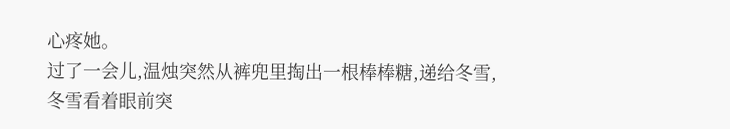心疼她。
过了一会儿,温烛突然从裤兜里掏出一根棒棒糖,递给冬雪,
冬雪看着眼前突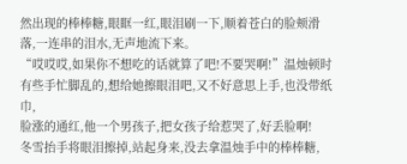然出现的棒棒糖,眼眶一红,眼泪刷一下,顺着苍白的脸颊滑落,一连串的泪水,无声地流下来。
“哎哎哎,如果你不想吃的话就算了吧!不要哭啊!”温烛顿时有些手忙脚乱的,想给她擦眼泪吧,又不好意思上手,也没带纸巾,
脸涨的通红,他一个男孩子,把女孩子给惹哭了,好丢脸啊!
冬雪抬手将眼泪擦掉,站起身来,没去拿温烛手中的棒棒糖,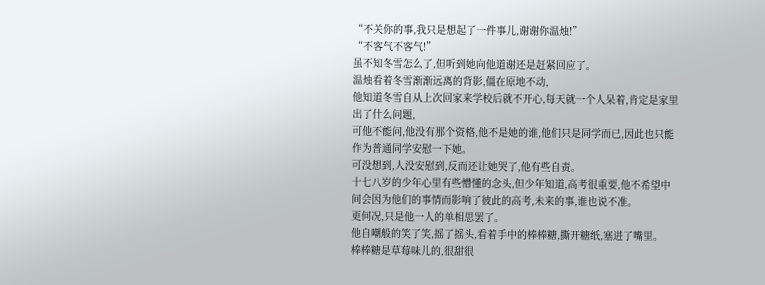“不关你的事,我只是想起了一件事儿,谢谢你温烛!”
“不客气不客气!”
虽不知冬雪怎么了,但听到她向他道谢还是赶紧回应了。
温烛看着冬雪渐渐远离的背影,僵在原地不动,
他知道冬雪自从上次回家来学校后就不开心,每天就一个人呆着,肯定是家里出了什么问题,
可他不能问,他没有那个资格,他不是她的谁,他们只是同学而已,因此也只能作为普通同学安慰一下她。
可没想到,人没安慰到,反而还让她哭了,他有些自责。
十七八岁的少年心里有些懵懂的念头,但少年知道,高考很重要,他不希望中间会因为他们的事情而影响了彼此的高考,未来的事,谁也说不准。
更何况,只是他一人的单相思罢了。
他自嘲般的笑了笑,摇了摇头,看着手中的棒棒糖,撕开糖纸,塞进了嘴里。
棒棒糖是草莓味儿的,很甜很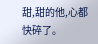甜,甜的他,心都快碎了。